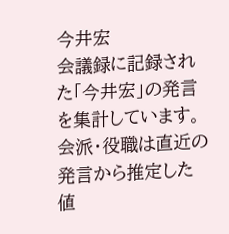今井宏
会議録に記録された「今井宏」の発言を集計しています。会派・役職は直近の発言から推定した値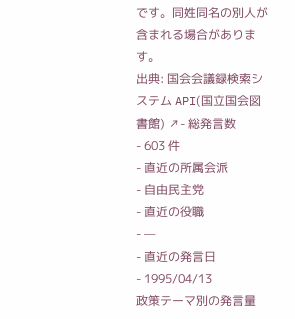です。同姓同名の別人が含まれる場合があります。
出典: 国会会議録検索システム API(国立国会図書館) ↗- 総発言数
- 603 件
- 直近の所属会派
- 自由民主党
- 直近の役職
- —
- 直近の発言日
- 1995/04/13
政策テーマ別の発言量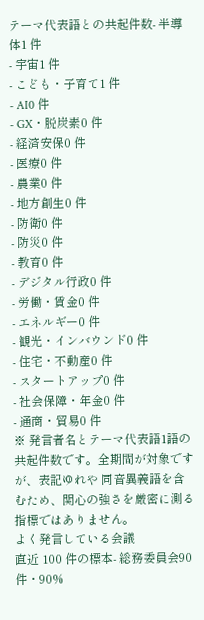テーマ代表語との共起件数- 半導体1 件
- 宇宙1 件
- こども・子育て1 件
- AI0 件
- GX・脱炭素0 件
- 経済安保0 件
- 医療0 件
- 農業0 件
- 地方創生0 件
- 防衛0 件
- 防災0 件
- 教育0 件
- デジタル行政0 件
- 労働・賃金0 件
- エネルギー0 件
- 観光・インバウンド0 件
- 住宅・不動産0 件
- スタートアップ0 件
- 社会保障・年金0 件
- 通商・貿易0 件
※ 発言者名とテーマ代表語1語の共起件数です。全期間が対象ですが、表記ゆれや 同音異義語を含むため、関心の強さを厳密に測る指標ではありません。
よく発言している会議
直近 100 件の標本- 総務委員会90 件・90%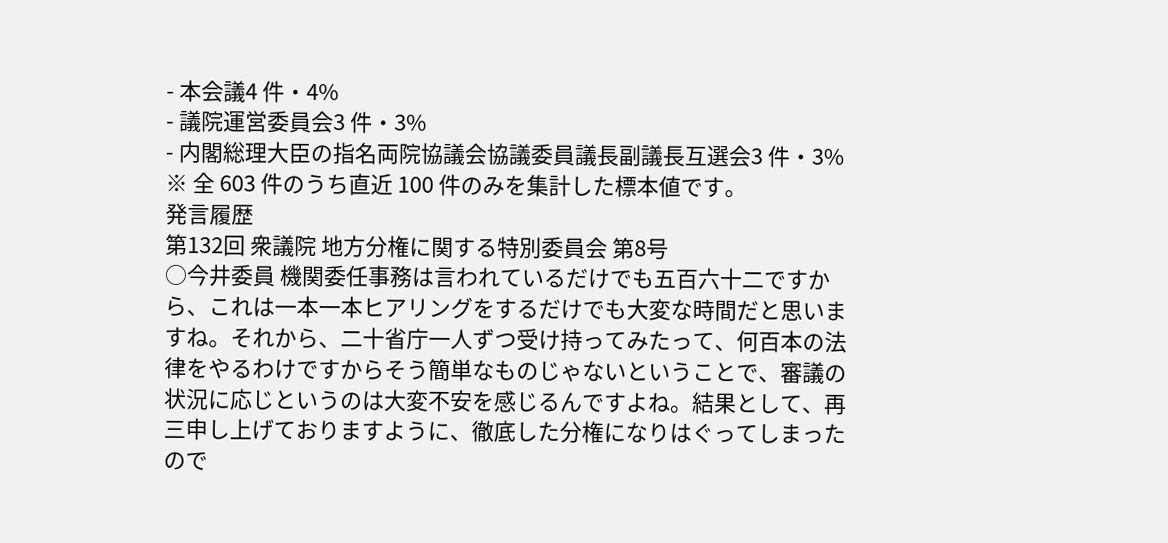- 本会議4 件・4%
- 議院運営委員会3 件・3%
- 内閣総理大臣の指名両院協議会協議委員議長副議長互選会3 件・3%
※ 全 603 件のうち直近 100 件のみを集計した標本値です。
発言履歴
第132回 衆議院 地方分権に関する特別委員会 第8号
○今井委員 機関委任事務は言われているだけでも五百六十二ですから、これは一本一本ヒアリングをするだけでも大変な時間だと思いますね。それから、二十省庁一人ずつ受け持ってみたって、何百本の法律をやるわけですからそう簡単なものじゃないということで、審議の状況に応じというのは大変不安を感じるんですよね。結果として、再三申し上げておりますように、徹底した分権になりはぐってしまったので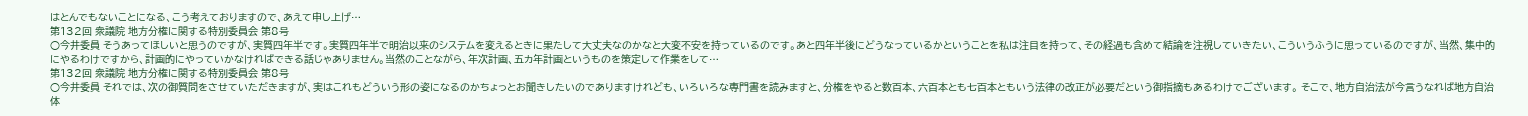はとんでもないことになる、こう考えておりますので、あえて申し上げ…
第132回 衆議院 地方分権に関する特別委員会 第8号
○今井委員 そうあってほしいと思うのですが、実質四年半です。実質四年半で明治以来のシステムを変えるときに果たして大丈夫なのかなと大変不安を持っているのです。あと四年半後にどうなっているかということを私は注目を持って、その経過も含めて結論を注視していきたい、こういうふうに思っているのですが、当然、集中的にやるわけですから、計画的にやっていかなければできる話じゃありません。当然のことながら、年次計画、五カ年計画というものを策定して作業をして…
第132回 衆議院 地方分権に関する特別委員会 第8号
○今井委員 それでは、次の御質問をさせていただきますが、実はこれもどういう形の姿になるのかちょっとお聞きしたいのでありますけれども、いろいろな専門書を読みますと、分権をやると数百本、六百本とも七百本ともいう法律の改正が必要だという御指摘もあるわけでございます。 そこで、地方自治法が今言うなれば地方自治体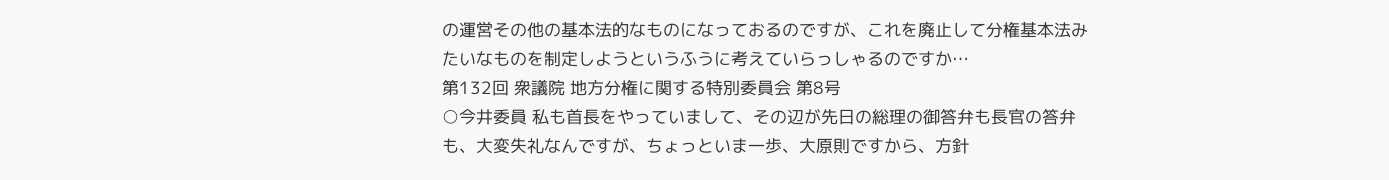の運営その他の基本法的なものになっておるのですが、これを廃止して分権基本法みたいなものを制定しようというふうに考えていらっしゃるのですか…
第132回 衆議院 地方分権に関する特別委員会 第8号
○今井委員 私も首長をやっていまして、その辺が先日の総理の御答弁も長官の答弁も、大変失礼なんですが、ちょっといま一歩、大原則ですから、方針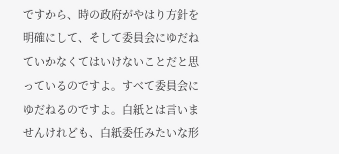ですから、時の政府がやはり方針を明確にして、そして委員会にゆだねていかなくてはいけないことだと思っているのですよ。すべて委員会にゆだねるのですよ。白紙とは言いませんけれども、白紙委任みたいな形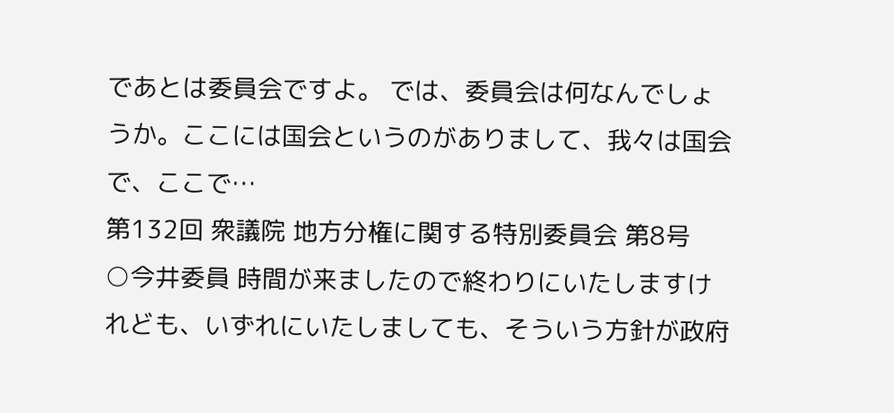であとは委員会ですよ。 では、委員会は何なんでしょうか。ここには国会というのがありまして、我々は国会で、ここで…
第132回 衆議院 地方分権に関する特別委員会 第8号
○今井委員 時間が来ましたので終わりにいたしますけれども、いずれにいたしましても、そういう方針が政府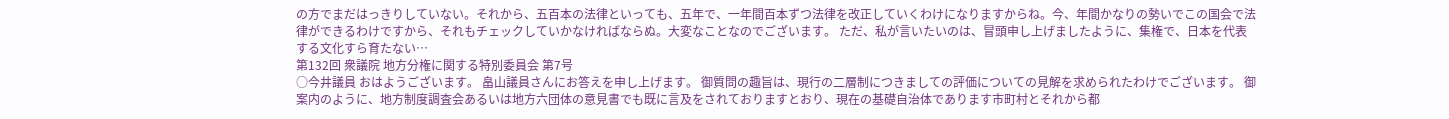の方でまだはっきりしていない。それから、五百本の法律といっても、五年で、一年間百本ずつ法律を改正していくわけになりますからね。今、年間かなりの勢いでこの国会で法律ができるわけですから、それもチェックしていかなければならぬ。大変なことなのでございます。 ただ、私が言いたいのは、冒頭申し上げましたように、集権で、日本を代表する文化すら育たない…
第132回 衆議院 地方分権に関する特別委員会 第7号
○今井議員 おはようございます。 畠山議員さんにお答えを申し上げます。 御質問の趣旨は、現行の二層制につきましての評価についての見解を求められたわけでございます。 御案内のように、地方制度調査会あるいは地方六団体の意見書でも既に言及をされておりますとおり、現在の基礎自治体であります市町村とそれから都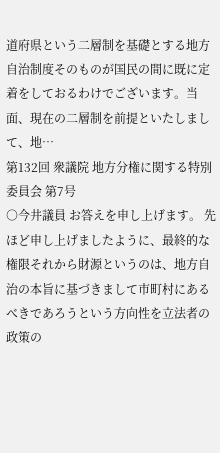道府県という二層制を基礎とする地方自治制度そのものが国民の間に既に定着をしておるわけでございます。当面、現在の二層制を前提といたしまして、地…
第132回 衆議院 地方分権に関する特別委員会 第7号
○今井議員 お答えを申し上げます。 先ほど申し上げましたように、最終的な権限それから財源というのは、地方自治の本旨に基づきまして市町村にあるべきであろうという方向性を立法者の政策の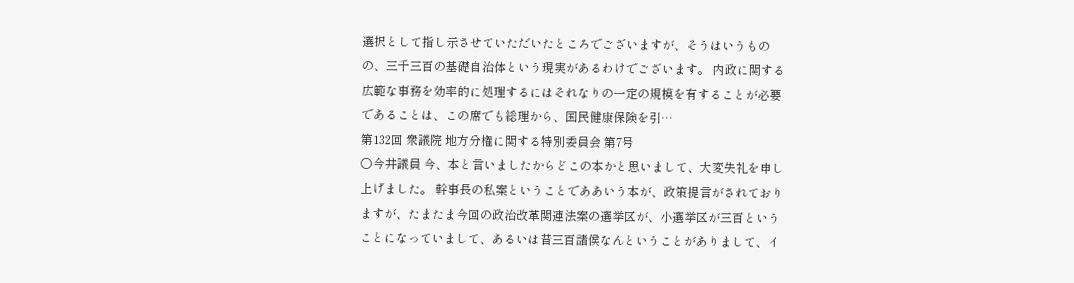選択として指し示させていただいたところでございますが、そうはいうものの、三千三百の基礎自治体という現実があるわけでございます。 内政に関する広範な事務を効率的に処理するにはそれなりの一定の規模を有することが必要であることは、この席でも総理から、国民健康保険を引…
第132回 衆議院 地方分権に関する特別委員会 第7号
○今井議員 今、本と言いましたからどこの本かと思いまして、大変失礼を申し上げました。 幹事長の私案ということでああいう本が、政策提言がされておりますが、たまたま今回の政治改革関連法案の選挙区が、小選挙区が三百ということになっていまして、あるいは昔三百諸侯なんということがありまして、イ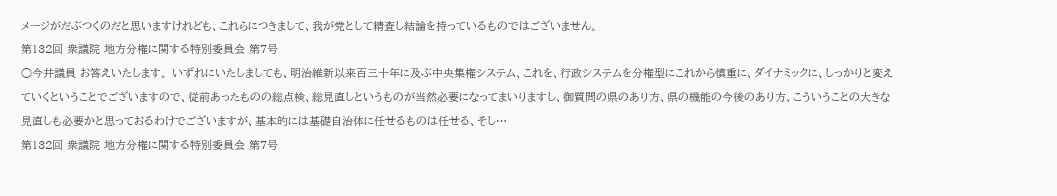メージがだぶつくのだと思いますけれども、これらにつきまして、我が党として精査し結論を持っているものではございません。
第132回 衆議院 地方分権に関する特別委員会 第7号
○今井議員 お答えいたします。 いずれにいたしましても、明治維新以来百三十年に及ぶ中央集権システム、これを、行政システムを分権型にこれから慎重に、ダイナミックに、しっかりと変えていくということでございますので、従前あったものの総点検、総見直しというものが当然必要になってまいりますし、御質問の県のあり方、県の機能の今後のあり方、こういうことの大きな見直しも必要かと思っておるわけでございますが、基本的には基礎自治体に任せるものは任せる、そし…
第132回 衆議院 地方分権に関する特別委員会 第7号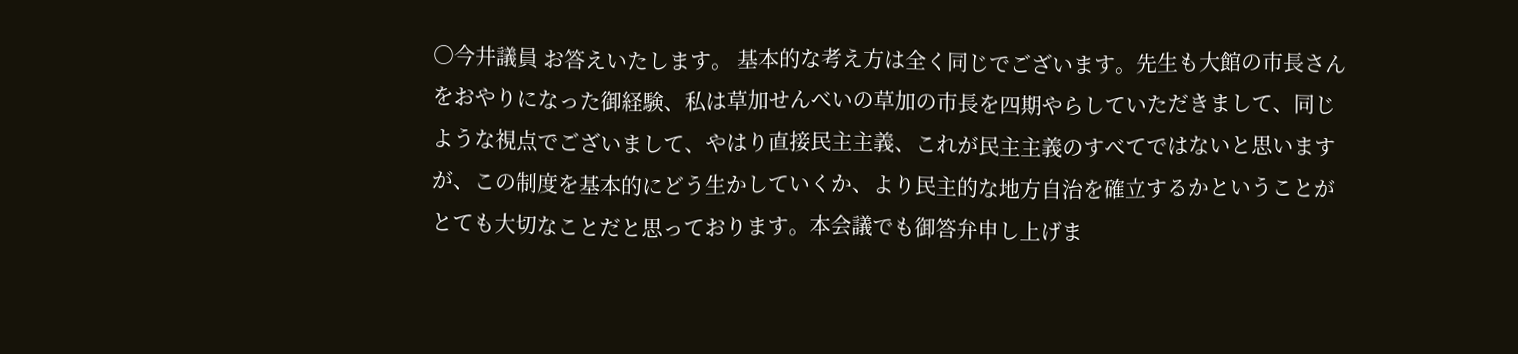○今井議員 お答えいたします。 基本的な考え方は全く同じでございます。先生も大館の市長さんをおやりになった御経験、私は草加せんべいの草加の市長を四期やらしていただきまして、同じような視点でございまして、やはり直接民主主義、これが民主主義のすべてではないと思いますが、この制度を基本的にどう生かしていくか、より民主的な地方自治を確立するかということがとても大切なことだと思っております。本会議でも御答弁申し上げま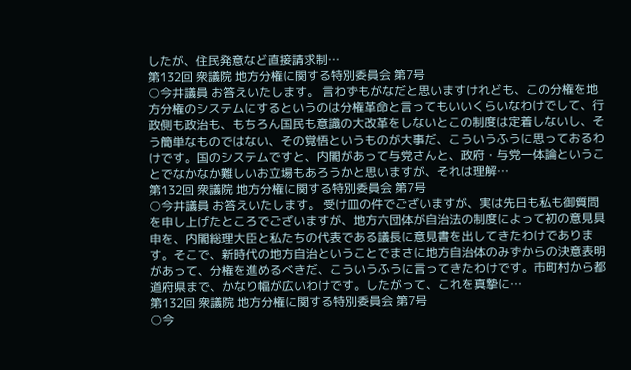したが、住民発意など直接請求制…
第132回 衆議院 地方分権に関する特別委員会 第7号
○今井議員 お答えいたします。 言わずもがなだと思いますけれども、この分権を地方分権のシステムにするというのは分権革命と言ってもいいくらいなわけでして、行政側も政治も、もちろん国民も意識の大改革をしないとこの制度は定着しないし、そう簡単なものではない、その覚悟というものが大事だ、こういうふうに思っておるわけです。国のシステムですと、内閣があって与党さんと、政府・与党一体論ということでなかなか難しいお立場もあろうかと思いますが、それは理解…
第132回 衆議院 地方分権に関する特別委員会 第7号
○今井議員 お答えいたします。 受け皿の件でございますが、実は先日も私も御質問を申し上げたところでございますが、地方六団体が自治法の制度によって初の意見具申を、内閣総理大臣と私たちの代表である議長に意見書を出してきたわけであります。そこで、新時代の地方自治ということでまさに地方自治体のみずからの決意表明があって、分権を進めるべきだ、こういうふうに言ってきたわけです。市町村から都道府県まで、かなり幅が広いわけです。したがって、これを真摯に…
第132回 衆議院 地方分権に関する特別委員会 第7号
○今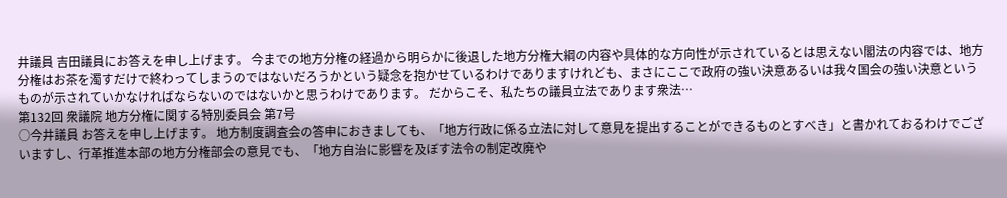井議員 吉田議員にお答えを申し上げます。 今までの地方分権の経過から明らかに後退した地方分権大綱の内容や具体的な方向性が示されているとは思えない閣法の内容では、地方分権はお茶を濁すだけで終わってしまうのではないだろうかという疑念を抱かせているわけでありますけれども、まさにここで政府の強い決意あるいは我々国会の強い決意というものが示されていかなければならないのではないかと思うわけであります。 だからこそ、私たちの議員立法であります衆法…
第132回 衆議院 地方分権に関する特別委員会 第7号
○今井議員 お答えを申し上げます。 地方制度調査会の答申におきましても、「地方行政に係る立法に対して意見を提出することができるものとすべき」と書かれておるわけでございますし、行革推進本部の地方分権部会の意見でも、「地方自治に影響を及ぼす法令の制定改廃や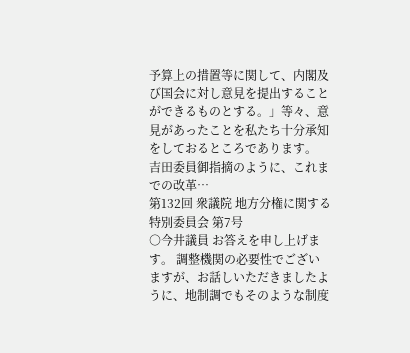予算上の措置等に関して、内閣及び国会に対し意見を提出することができるものとする。」等々、意見があったことを私たち十分承知をしておるところであります。 吉田委員御指摘のように、これまでの改革…
第132回 衆議院 地方分権に関する特別委員会 第7号
○今井議員 お答えを申し上げます。 調整機関の必要性でございますが、お話しいただきましたように、地制調でもそのような制度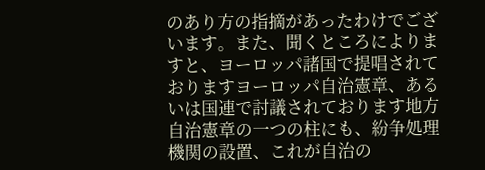のあり方の指摘があったわけでございます。また、聞くところによりますと、ヨーロッパ諸国で提唱されておりますヨーロッパ自治憲章、あるいは国連で討議されております地方自治憲章の一つの柱にも、紛争処理機関の設置、これが自治の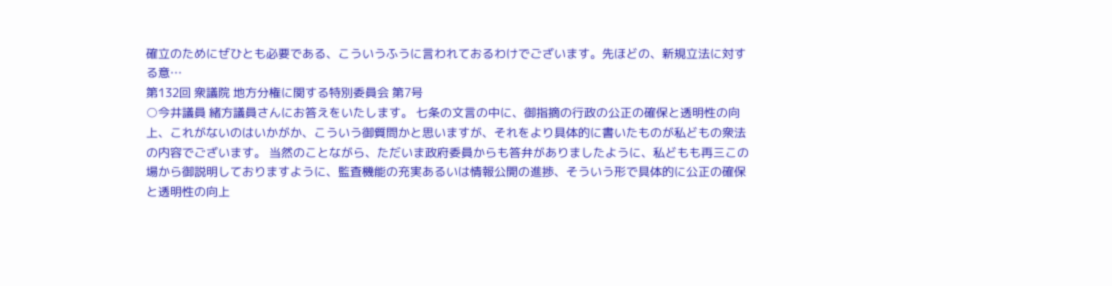確立のためにぜひとも必要である、こういうふうに言われておるわけでございます。先ほどの、新規立法に対する意…
第132回 衆議院 地方分権に関する特別委員会 第7号
○今井議員 緒方議員さんにお答えをいたします。 七条の文言の中に、御指摘の行政の公正の確保と透明性の向上、これがないのはいかがか、こういう御質問かと思いますが、それをより具体的に書いたものが私どもの衆法の内容でございます。 当然のことながら、ただいま政府委員からも答弁がありましたように、私どもも再三この場から御説明しておりますように、監査機能の充実あるいは情報公開の進捗、そういう形で具体的に公正の確保と透明性の向上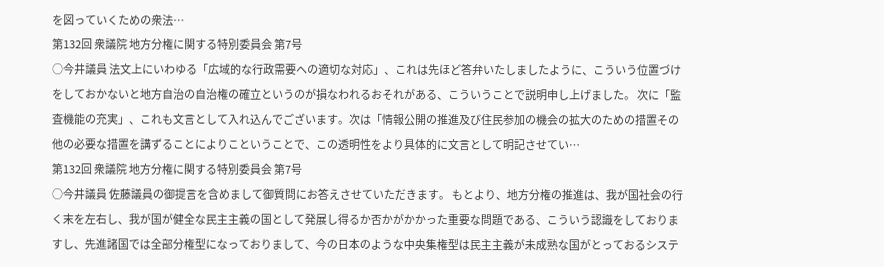を図っていくための衆法…
第132回 衆議院 地方分権に関する特別委員会 第7号
○今井議員 法文上にいわゆる「広域的な行政需要への適切な対応」、これは先ほど答弁いたしましたように、こういう位置づけをしておかないと地方自治の自治権の確立というのが損なわれるおそれがある、こういうことで説明申し上げました。 次に「監査機能の充実」、これも文言として入れ込んでございます。次は「情報公開の推進及び住民参加の機会の拡大のための措置その他の必要な措置を講ずることによりこということで、この透明性をより具体的に文言として明記させてい…
第132回 衆議院 地方分権に関する特別委員会 第7号
○今井議員 佐藤議員の御提言を含めまして御質問にお答えさせていただきます。 もとより、地方分権の推進は、我が国社会の行く末を左右し、我が国が健全な民主主義の国として発展し得るか否かがかかった重要な問題である、こういう認識をしておりますし、先進諸国では全部分権型になっておりまして、今の日本のような中央集権型は民主主義が未成熟な国がとっておるシステ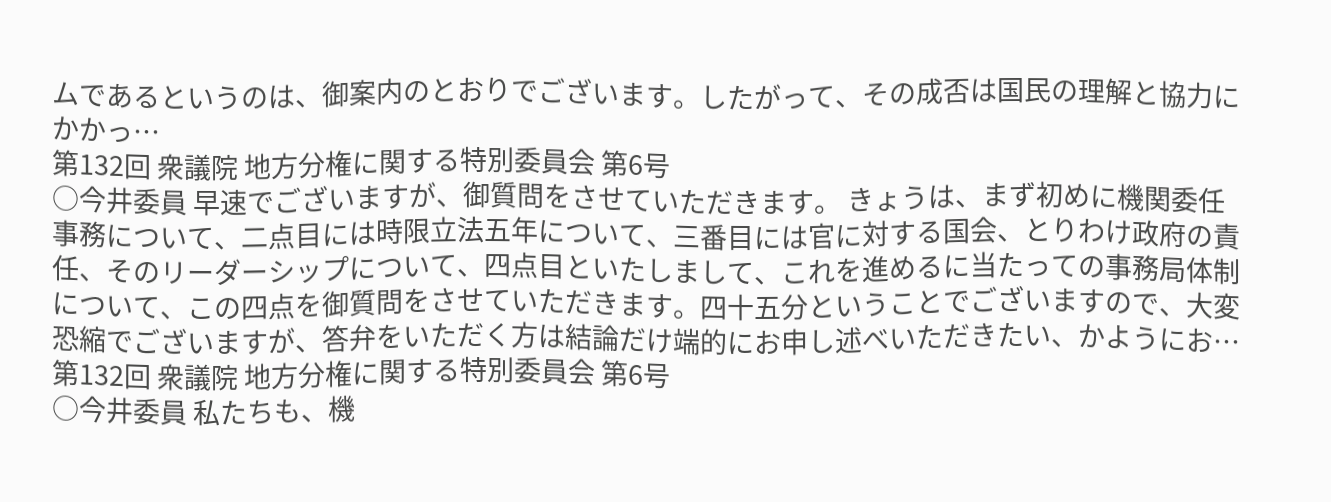ムであるというのは、御案内のとおりでございます。したがって、その成否は国民の理解と協力にかかっ…
第132回 衆議院 地方分権に関する特別委員会 第6号
○今井委員 早速でございますが、御質問をさせていただきます。 きょうは、まず初めに機関委任事務について、二点目には時限立法五年について、三番目には官に対する国会、とりわけ政府の責任、そのリーダーシップについて、四点目といたしまして、これを進めるに当たっての事務局体制について、この四点を御質問をさせていただきます。四十五分ということでございますので、大変恐縮でございますが、答弁をいただく方は結論だけ端的にお申し述べいただきたい、かようにお…
第132回 衆議院 地方分権に関する特別委員会 第6号
○今井委員 私たちも、機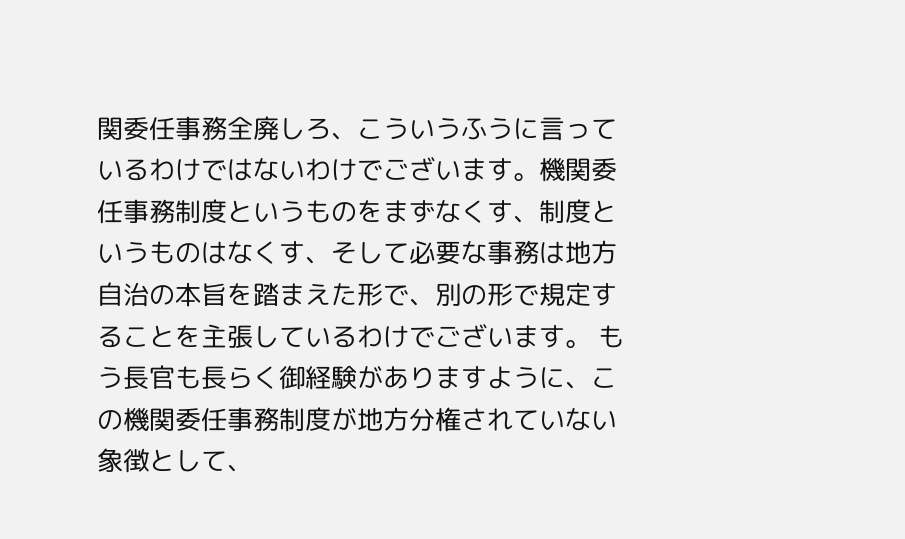関委任事務全廃しろ、こういうふうに言っているわけではないわけでございます。機関委任事務制度というものをまずなくす、制度というものはなくす、そして必要な事務は地方自治の本旨を踏まえた形で、別の形で規定することを主張しているわけでございます。 もう長官も長らく御経験がありますように、この機関委任事務制度が地方分権されていない象徴として、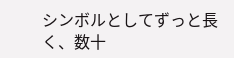シンボルとしてずっと長く、数十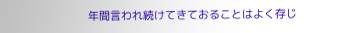年間言われ続けてきておることはよく存じ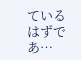ているはずであ…